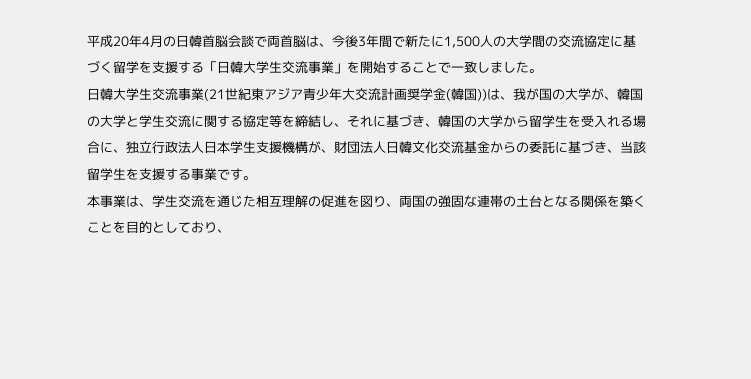平成20年4月の日韓首脳会談で両首脳は、今後3年間で新たに1,500人の大学間の交流協定に基づく留学を支援する「日韓大学生交流事業」を開始することで一致しました。
日韓大学生交流事業(21世紀東アジア青少年大交流計画奨学金(韓国))は、我が国の大学が、韓国の大学と学生交流に関する協定等を締結し、それに基づき、韓国の大学から留学生を受入れる場合に、独立行政法人日本学生支援機構が、財団法人日韓文化交流基金からの委託に基づき、当該留学生を支援する事業です。
本事業は、学生交流を通じた相互理解の促進を図り、両国の強固な連帯の土台となる関係を築くことを目的としており、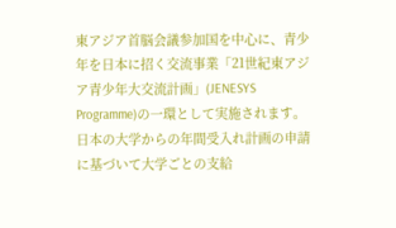東アジア首脳会議参加国を中心に、青少年を日本に招く交流事業「21世紀東アジア青少年大交流計画」(JENESYS Programme)の一環として実施されます。
日本の大学からの年間受入れ計画の申請に基づいて大学ごとの支給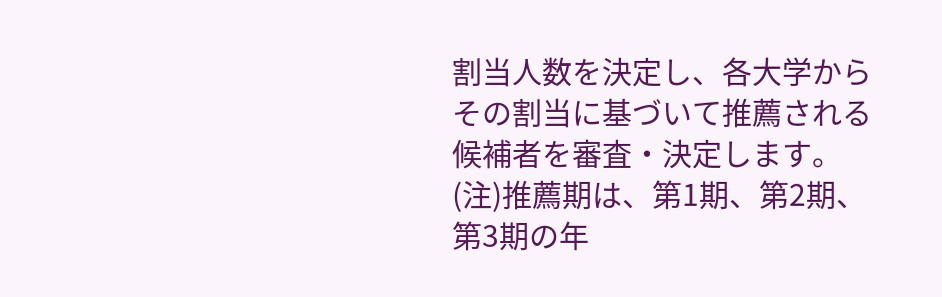割当人数を決定し、各大学からその割当に基づいて推薦される候補者を審査・決定します。
(注)推薦期は、第1期、第2期、第3期の年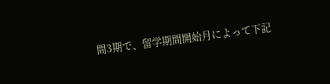間3期で、留学期間開始月によって下記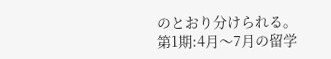のとおり分けられる。
第1期:4月〜7月の留学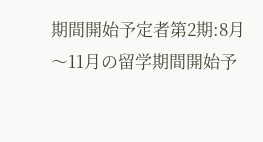期間開始予定者第2期:8月〜11月の留学期間開始予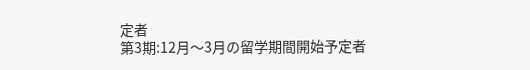定者
第3期:12月〜3月の留学期間開始予定者